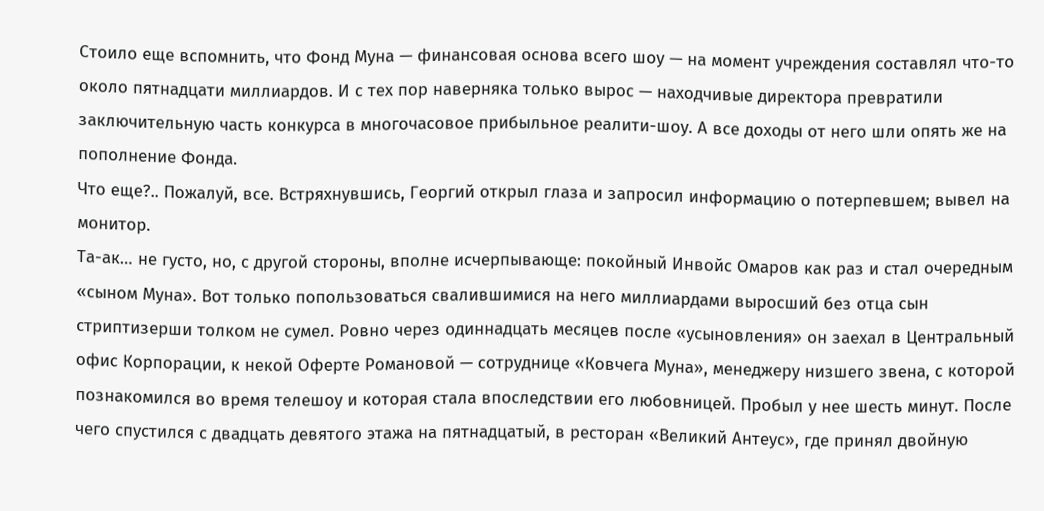Стоило еще вспомнить, что Фонд Муна — финансовая основа всего шоу — на момент учреждения составлял что-то около пятнадцати миллиардов. И с тех пор наверняка только вырос — находчивые директора превратили заключительную часть конкурса в многочасовое прибыльное реалити-шоу. А все доходы от него шли опять же на пополнение Фонда.
Что еще?.. Пожалуй, все. Встряхнувшись, Георгий открыл глаза и запросил информацию о потерпевшем; вывел на монитор.
Та-ак… не густо, но, с другой стороны, вполне исчерпывающе: покойный Инвойс Омаров как раз и стал очередным «сыном Муна». Вот только попользоваться свалившимися на него миллиардами выросший без отца сын стриптизерши толком не сумел. Ровно через одиннадцать месяцев после «усыновления» он заехал в Центральный офис Корпорации, к некой Оферте Романовой — сотруднице «Ковчега Муна», менеджеру низшего звена, с которой познакомился во время телешоу и которая стала впоследствии его любовницей. Пробыл у нее шесть минут. После чего спустился с двадцать девятого этажа на пятнадцатый, в ресторан «Великий Антеус», где принял двойную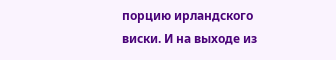порцию ирландского виски. И на выходе из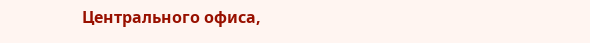Центрального офиса,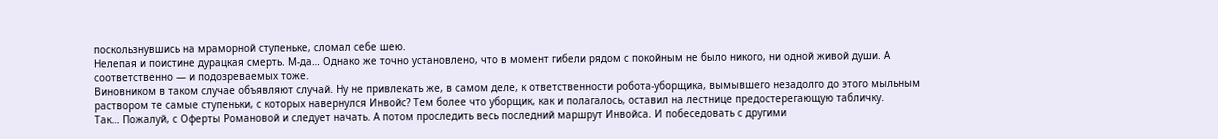поскользнувшись на мраморной ступеньке, сломал себе шею.
Нелепая и поистине дурацкая смерть. М-да… Однако же точно установлено, что в момент гибели рядом с покойным не было никого, ни одной живой души. А соответственно — и подозреваемых тоже.
Виновником в таком случае объявляют случай. Ну не привлекать же, в самом деле, к ответственности робота-уборщика, вымывшего незадолго до этого мыльным раствором те самые ступеньки, с которых навернулся Инвойс? Тем более что уборщик, как и полагалось, оставил на лестнице предостерегающую табличку.
Так… Пожалуй, с Оферты Романовой и следует начать. А потом проследить весь последний маршрут Инвойса. И побеседовать с другими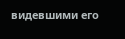видевшими его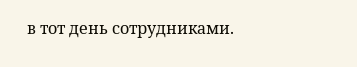в тот день сотрудниками.